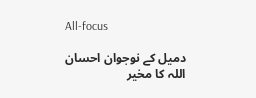All-focus

دمیل کے نوجوان احسان اللہ کا مخیر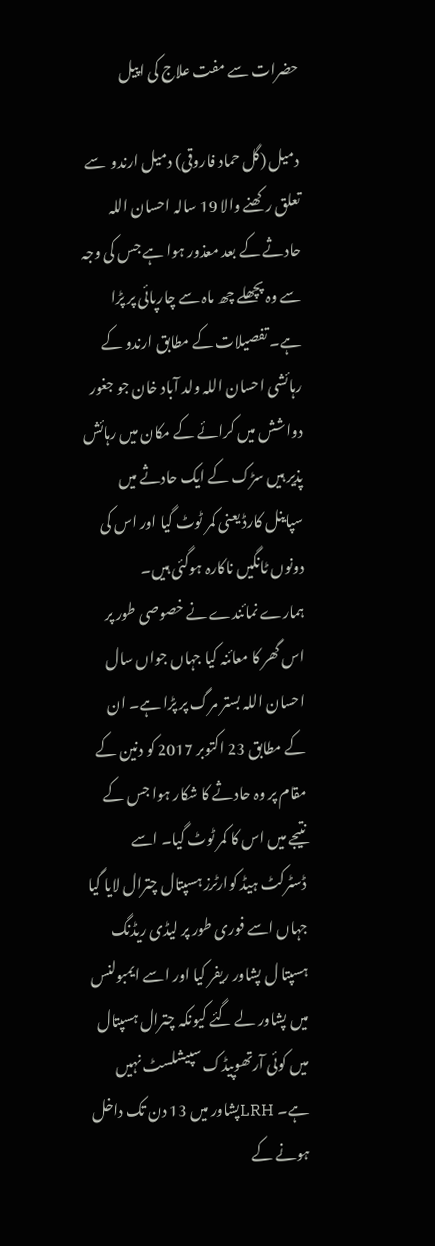حضرات سے مفت علاج کی اپیل

دمیل (گل حماد فاروقی) دمیل ارندو  سے تعلق رکھنے والا 19 سالہ احسان اللہ حادثے کے بعد معذور ہوا ہے جس کی وجہ سے وہ پچھلے چھ ماہ سے چارپائی پر پڑا ہے۔ تفصیلات کے مطابق ارندو کے رہائشی احسان اللہ ولد آباد خان جو جغور دواشش میں کرائے کے مکان میں رہائش پذیر ہیں سڑک کے ایک حادثے میں سپاینل کارڈ یعنی کمر ٹوٹ گیا اور اس کی دونوں ٹانگیں ناکارہ ہوگئی ہیں۔
ہمارے نمائندے نے خصوصی طور پر اس گھر کا معائنہ کیا جہاں جواں سال احسان اللہ بستر مرگ پر پڑا ہے۔ ان کے مطابق 23 اکتوبر 2017 کو دنین کے مقام پر وہ حادثے کا شکار ہوا جس کے نتیجے میں اس کا کمر ٹوٹ گیا۔ اسے ڈسٹرکٹ ہیڈ کوارٹرز ہسپتال چترال لایا گیا جہاں اسے فوری طور پر لیڈی ریڈنگ ہسپتا ل پشاور ریفر کیا اور اسے ایمبولنس میں پشاور لے گئے کیونکہ چترال ہسپتال میں کوئی آرتھوپیڈک سپیشلسٹ نہیں ہے۔ LRHپشاور میں 13 دن تک داخل ہونے کے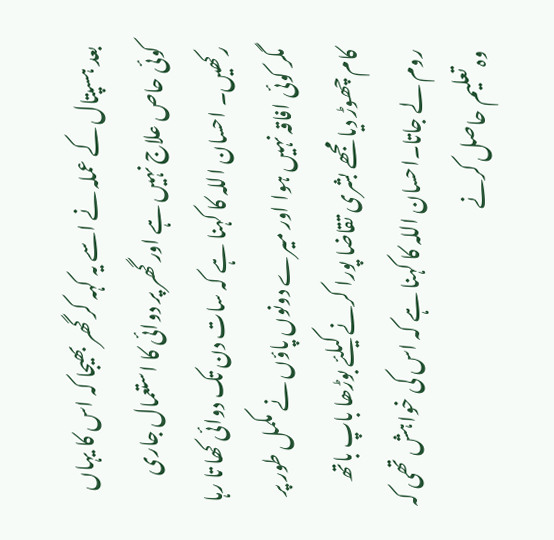بعد ہسپتال کے عملہ نے اسے یہ کہہ کر گھر بھیجا کہ اس کا یہاں کوئی حاص علاج نہیں ہے اور گھر پر دوائی کا استعمال جاری رکھیں۔ احسان اللہ کا کہنا ہے کہ سات دن تک دوائی کھا تا رہا مگر کوئی افاقہ نہیں ہوا اور میرے دونوں پاؤں نے مکمل طور پر کام چھوڑ دیا مجھے بشری تقاضا پورا کرنے کیلئے بوڑھا باپ باتھ روم لے جاتا۔احسان اللہ کا کہنا ہے کہ اس کی خواہش تھی کہ وہ تعلیم حاصل کرنے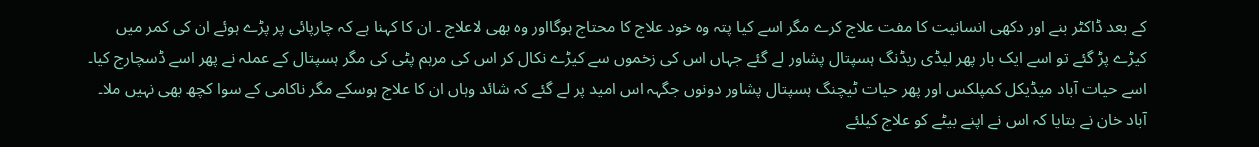کے بعد ڈاکٹر بنے اور دکھی انسانیت کا مفت علاج کرے مگر اسے کیا پتہ وہ خود علاج کا محتاج ہوگااور وہ بھی لاعلاج ۔ ان کا کہنا ہے کہ چارپائی پر پڑے ہوئے ان کی کمر میں کیڑے پڑ گئے تو اسے ایک بار پھر لیڈی ریڈنگ ہسپتال پشاور لے گئے جہاں اس کی زخموں سے کیڑے نکال کر اس کی مرہم پٹی کی مگر ہسپتال کے عملہ نے پھر اسے ڈسچارج کیا۔ اسے حیات آباد میڈیکل کمپلکس اور پھر حیات ٹیچنگ ہسپتال پشاور دونوں جگہہ اس امید پر لے گئے کہ شائد وہاں ان کا علاج ہوسکے مگر ناکامی کے سوا کچھ بھی نہیں ملا۔
آباد خان نے بتایا کہ اس نے اپنے بیٹے کو علاج کیلئے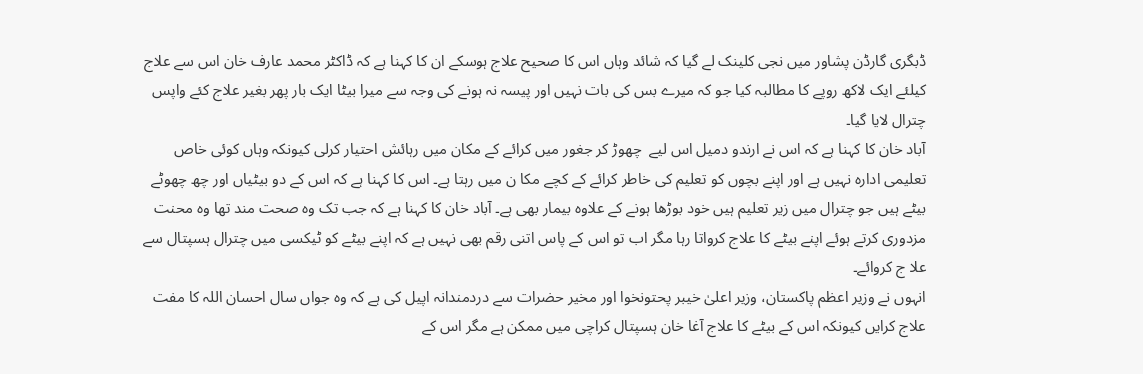ڈبگری گارڈن پشاور میں نجی کلینک لے گیا کہ شائد وہاں اس کا صحیح علاج ہوسکے ان کا کہنا ہے کہ ڈاکٹر محمد عارف خان اس سے علاج کیلئے ایک لاکھ روپے کا مطالبہ کیا جو کہ میرے بس کی بات نہیں اور پیسہ نہ ہونے کی وجہ سے میرا بیٹا ایک بار پھر بغیر علاج کئے واپس چترال لایا گیا۔
آباد خان کا کہنا ہے کہ اس نے ارندو دمیل اس لیے  چھوڑ کر جغور میں کرائے کے مکان میں رہائش احتیار کرلی کیونکہ وہاں کوئی خاص تعلیمی ادارہ نہیں ہے اور اپنے بچوں کو تعلیم کی خاطر کرائے کے کچے مکا ن میں رہتا ہے۔ اس کا کہنا ہے کہ اس کے دو بیٹیاں اور چھ چھوٹے بیٹے ہیں جو چترال میں زیر تعلیم ہیں خود بوڑھا ہونے کے علاوہ بیمار بھی ہے۔ آباد خان کا کہنا ہے کہ جب تک وہ صحت مند تھا وہ محنت مزدوری کرتے ہوئے اپنے بیٹے کا علاج کرواتا رہا مگر اب تو اس کے پاس اتنی رقم بھی نہیں ہے کہ اپنے بیٹے کو ٹیکسی میں چترال ہسپتال سے علا ج کروائے۔
انہوں نے وزیر اعظم پاکستان، وزیر اعلیٰ خیبر پحتونخوا اور مخیر حضرات سے دردمندانہ اپیل کی ہے کہ وہ جواں سال احسان اللہ کا مفت علاج کرایں کیونکہ اس کے بیٹے کا علاج آغا خان ہسپتال کراچی میں ممکن ہے مگر اس کے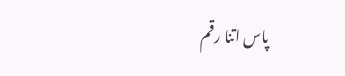پاس اتنا رقم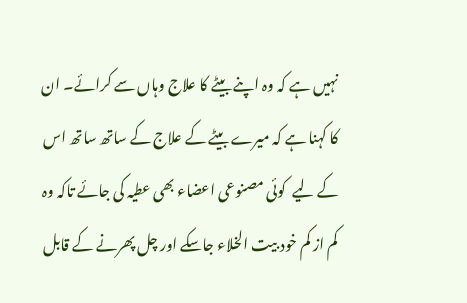نہیں ہے کہ وہ اپنے بیٹے کا علاج وہاں سے کرائے۔ ان کا کہنا ہے کہ میرے بیٹے کے علاج کے ساتھ ساتھ اس کے لیے  کوئی مصنوعی اعضاء بھی عطیہ کی جائے تاکہ وہ کم از کم خود بیت الخلاء جاسکے اور چل پھرنے کے قابل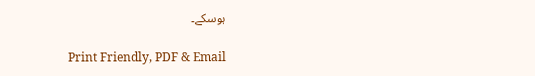ہوسکے۔

Print Friendly, PDF & Email